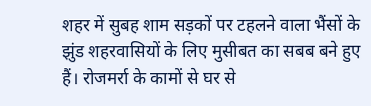शहर में सुबह शाम सड़कों पर टहलने वाला भैंसों के झुंड शहरवासियों के लिए मुसीबत का सबब बने हुए हैं। रोजमर्रा के कामों से घर से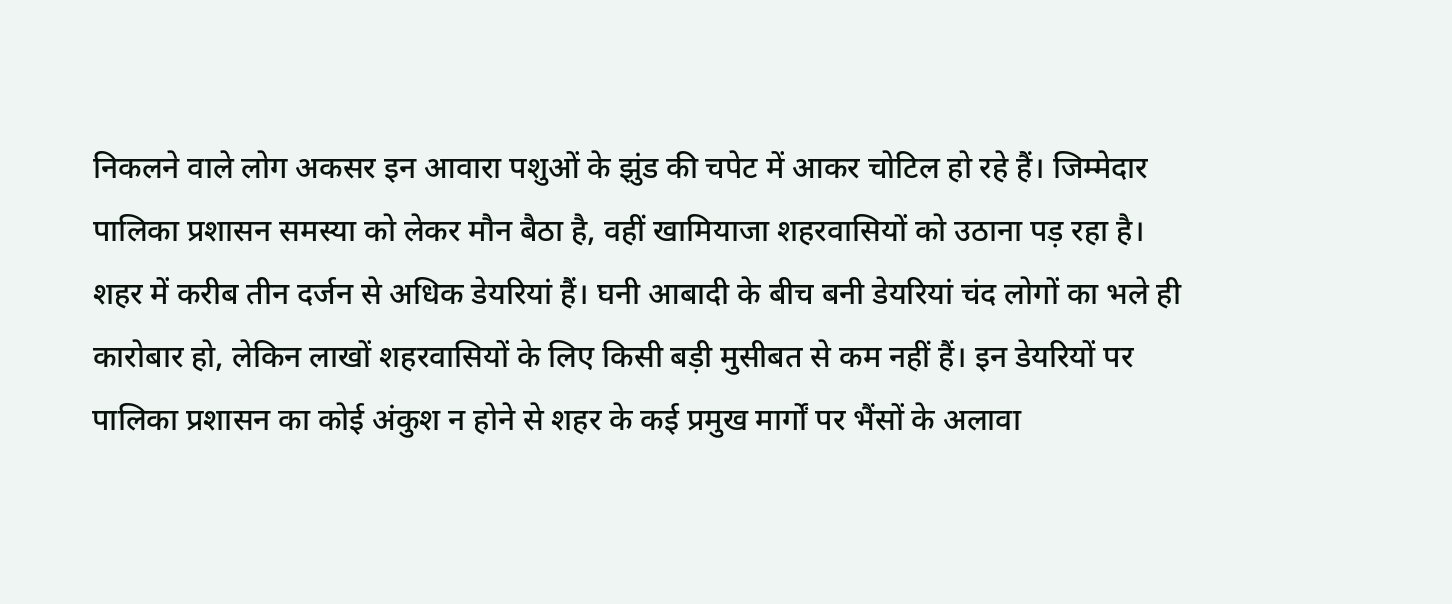निकलने वाले लोग अकसर इन आवारा पशुओं के झुंड की चपेट में आकर चोटिल हो रहे हैं। जिम्मेदार पालिका प्रशासन समस्या को लेकर मौन बैठा है, वहीं खामियाजा शहरवासियों को उठाना पड़ रहा है।
शहर में करीब तीन दर्जन से अधिक डेयरियां हैं। घनी आबादी के बीच बनी डेयरियां चंद लोगों का भले ही कारोबार हो, लेकिन लाखों शहरवासियों के लिए किसी बड़ी मुसीबत से कम नहीं हैं। इन डेयरियों पर पालिका प्रशासन का कोई अंकुश न होने से शहर के कई प्रमुख मार्गों पर भैंसों के अलावा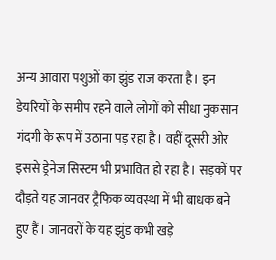अन्य आवारा पशुओं का झुंड राज करता है। इन डेयरियों के समीप रहने वाले लोगों को सीधा नुकसान गंदगी के रूप में उठाना पड़ रहा है। वहीं दूसरी ओर इससे ड्रेनेज सिस्टम भी प्रभावित हो रहा है। सड़कों पर दौड़ते यह जानवर ट्रैफिक व्यवस्था में भी बाधक बने हुए हैं। जानवरों के यह झुंड कभी खड़े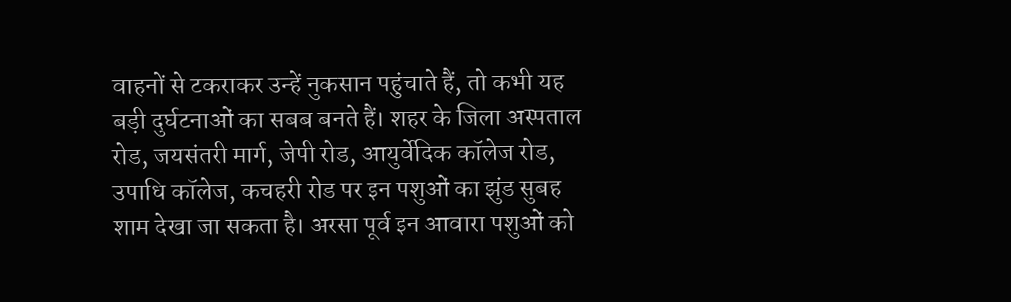वाहनों से टकराकर उन्हें नुकसान पहुंचाते हैं, तो कभी यह बड़ी दुर्घटनाओं का सबब बनते हैं। शहर के जिला अस्पताल रोड, जयसंतरी मार्ग, जेपी रोड, आयुर्वेदिक कॉलेज रोड, उपाधि कॉलेज, कचहरी रोड पर इन पशुओं का झुंड सुबह शाम देखा जा सकता है। अरसा पूर्व इन आवारा पशुओं को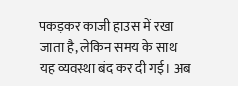पकड़कर काजी हाउस में रखा जाता है, लेकिन समय के साथ यह व्यवस्था बंद कर दी गई। अब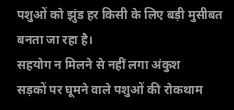पशुओं को झुंड हर किसी के लिए बड़ी मुसीबत बनता जा रहा है।
सहयोग न मिलने से नहीं लगा अंकुश
सड़कों पर घूमने वाले पशुओं की रोकथाम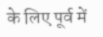के लिए पूर्व में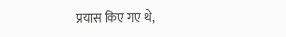प्रयास किए गए थे,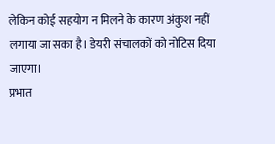लेकिन कोई सहयोग न मिलने के कारण अंकुश नहीं लगाया जा सका है। डेयरी संचालकों को नोटिस दिया जाएगा।
प्रभात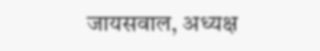जायसवाल, अध्यक्ष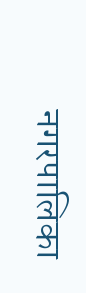नगरपालिका